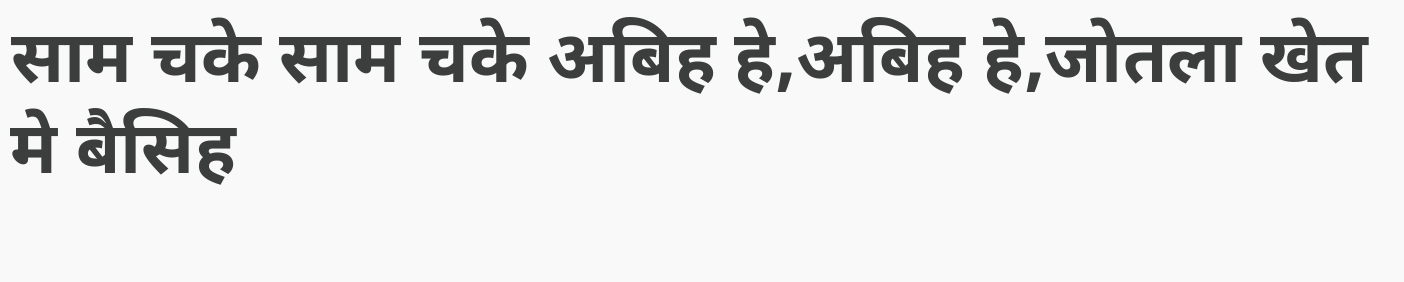साम चके साम चके अबिह हे,अबिह हे,जोतला खेत मे बैसिह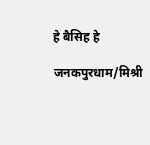हे बैसिह हे

जनकपुरधाम/मिश्री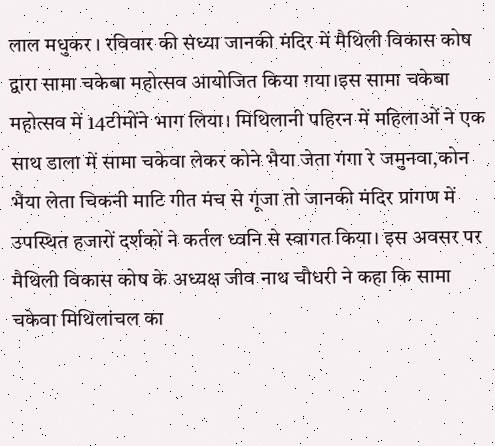लाल मधुकर । रविवार की संध्या जानकी मंदिर में मैथिली विकास कोष द्वारा सामा चकेबा महोत्सव आयोजित किया गया।इस सामा चकेबा महोत्सव में 14टीमोंने भाग लिया। मिथिलानी पहिरन में महिलाओं ने एक साथ डाला में सामा चकेवा लेकर कोने भैया जेता गंगा रे जमुनवा,कोन भैया लेता चिकनी माटि गीत मंच से गूंजा तो जानकी मंदिर प्रांगण में उपस्थित हजारों दर्शकों ने कर्तल ध्वनि से स्वागत किया। इस अवसर पर मैथिली विकास कोष के अध्यक्ष जीव नाथ चौधरी ने कहा कि सामा चकेवा मिथिलांचल का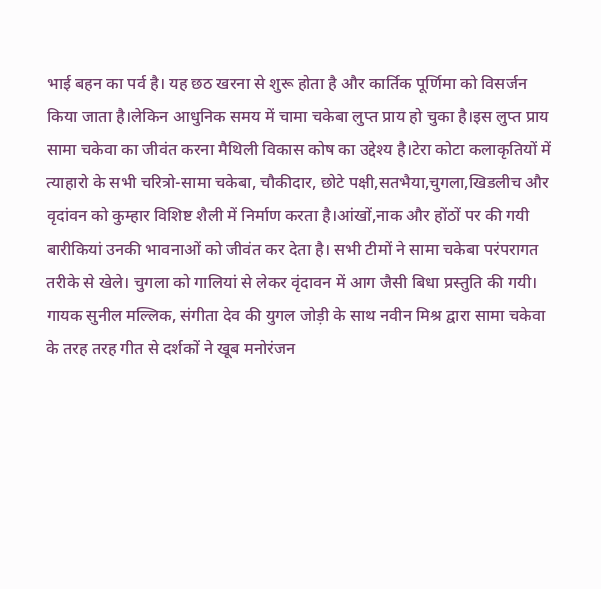भाई बहन का पर्व है। यह छठ खरना से शुरू होता है और कार्तिक पूर्णिमा को विसर्जन किया जाता है।लेकिन आधुनिक समय में चामा चकेबा लुप्त प्राय हो चुका है।इस लुप्त प्राय सामा चकेवा का जीवंत करना मैथिली विकास कोष का उद्देश्य है।टेरा कोटा कलाकृतियों में त्याहारो के सभी चरित्रो-सामा चकेबा, चौकीदार, छोटे पक्षी,सतभैया,चुगला,खिडलीच और वृदांवन को कुम्हार विशिष्ट शैली में निर्माण करता है।आंखों,नाक और होंठों पर की गयी बारीकियां उनकी भावनाओं को जीवंत कर देता है। सभी टीमों ने सामा चकेबा परंपरागत तरीके से खेले। चुगला को गालियां से लेकर वृंदावन में आग जैसी बिधा प्रस्तुति की गयी। गायक सुनील मल्लिक, संगीता देव की युगल जोड़ी के साथ नवीन मिश्र द्वारा सामा चकेवा के तरह तरह गीत से दर्शकों ने खूब मनोरंजन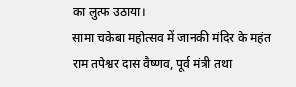का लुत्फ उठाया।
सामा चकेबा महोत्सव में जानकी मंदिर के महंत राम तपेश्वर दास वैष्णव, पूर्व मंत्री तथा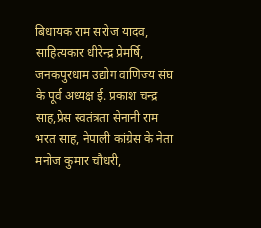बिधायक राम सरोज यादव, साहित्यकार धीरेन्द्र प्रेमर्षि, जनकपुरधाम उद्योग वाणिज्य संघ के पूर्व अध्यक्ष ई. प्रकाश चन्द्र साह,प्रेस स्वतंत्रता सेनानी राम भरत साह, नेपाली कांग्रेस के नेता मनोज कुमार चौधरी,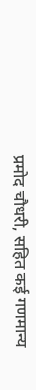प्रमोद चौधरी, सहित कई गणमान्य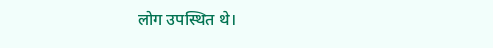लोग उपस्थित थे।